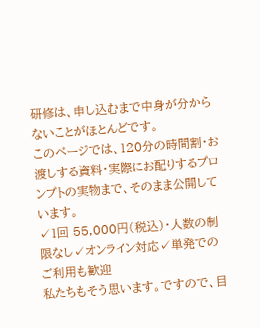研修は、申し込むまで中身が分からないことがほとんどです。
このページでは、120分の時間割・お渡しする資料・実際にお配りするプロンプトの実物まで、そのまま公開しています。
✓1回 55,000円(税込)・人数の制限なし✓オンライン対応✓単発でのご利用も歓迎
私たちもそう思います。ですので、目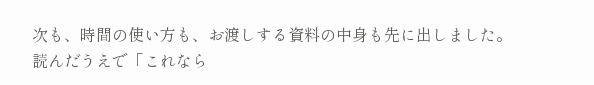次も、時間の使い方も、お渡しする資料の中身も先に出しました。
読んだうえで「これなら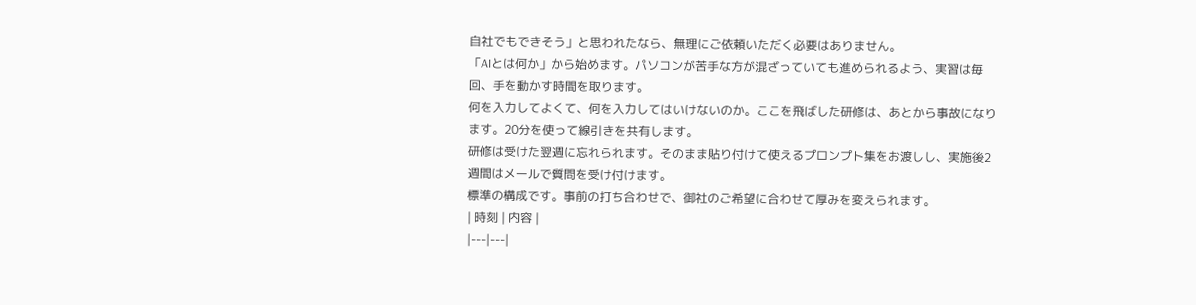自社でもできそう」と思われたなら、無理にご依頼いただく必要はありません。
「AIとは何か」から始めます。パソコンが苦手な方が混ざっていても進められるよう、実習は毎回、手を動かす時間を取ります。
何を入力してよくて、何を入力してはいけないのか。ここを飛ばした研修は、あとから事故になります。20分を使って線引きを共有します。
研修は受けた翌週に忘れられます。そのまま貼り付けて使えるプロンプト集をお渡しし、実施後2週間はメールで質問を受け付けます。
標準の構成です。事前の打ち合わせで、御社のご希望に合わせて厚みを変えられます。
| 時刻 | 内容 |
|---|---|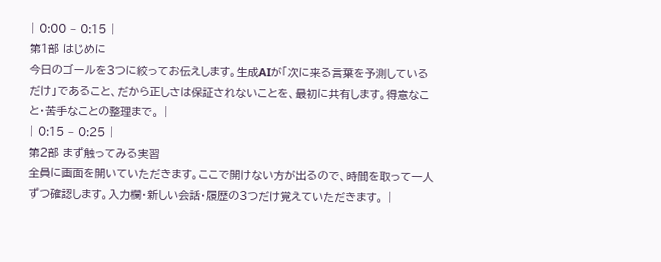| 0:00 – 0:15 |
第1部 はじめに
今日のゴールを3つに絞ってお伝えします。生成AIが「次に来る言葉を予測しているだけ」であること、だから正しさは保証されないことを、最初に共有します。得意なこと・苦手なことの整理まで。 |
| 0:15 – 0:25 |
第2部 まず触ってみる実習
全員に画面を開いていただきます。ここで開けない方が出るので、時間を取って一人ずつ確認します。入力欄・新しい会話・履歴の3つだけ覚えていただきます。 |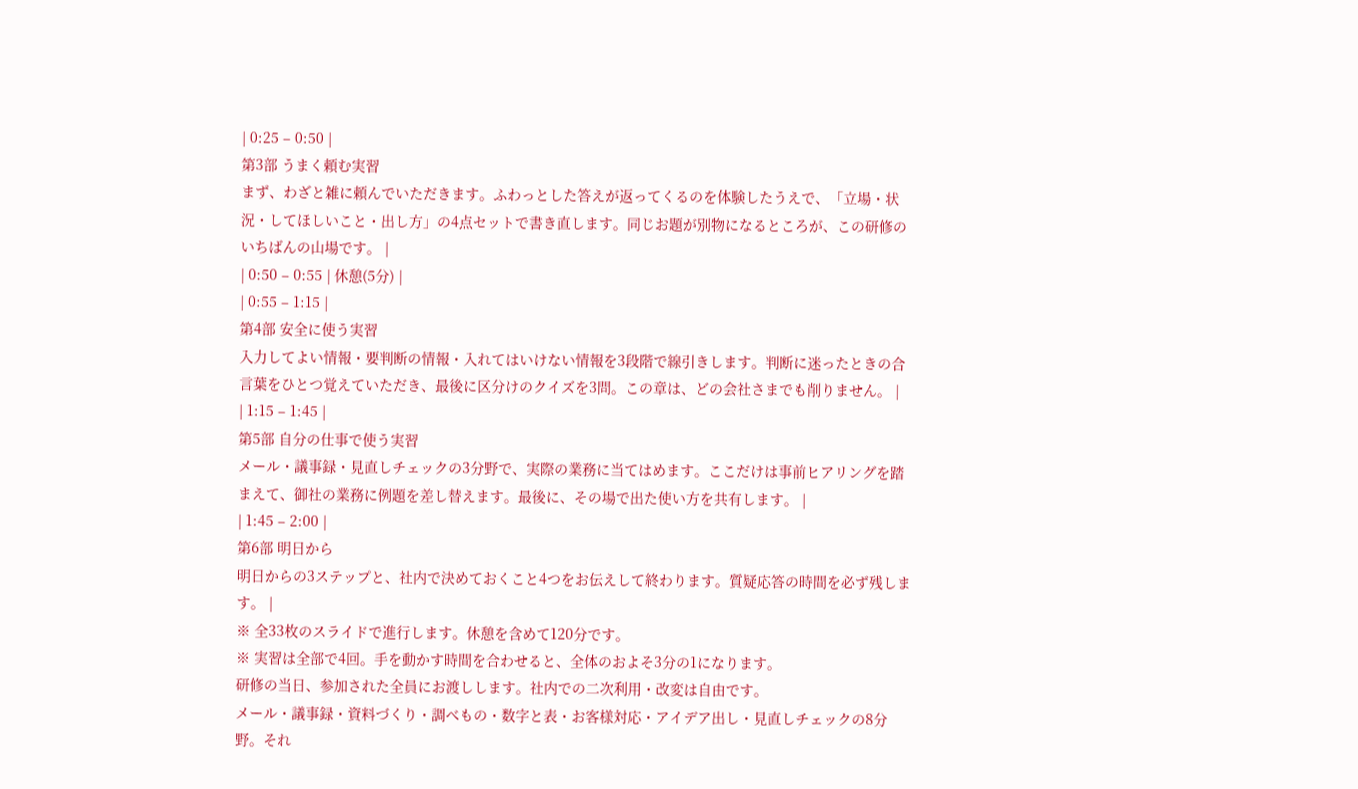| 0:25 – 0:50 |
第3部 うまく頼む実習
まず、わざと雑に頼んでいただきます。ふわっとした答えが返ってくるのを体験したうえで、「立場・状況・してほしいこと・出し方」の4点セットで書き直します。同じお題が別物になるところが、この研修のいちばんの山場です。 |
| 0:50 – 0:55 | 休憩(5分) |
| 0:55 – 1:15 |
第4部 安全に使う実習
入力してよい情報・要判断の情報・入れてはいけない情報を3段階で線引きします。判断に迷ったときの合言葉をひとつ覚えていただき、最後に区分けのクイズを3問。この章は、どの会社さまでも削りません。 |
| 1:15 – 1:45 |
第5部 自分の仕事で使う実習
メール・議事録・見直しチェックの3分野で、実際の業務に当てはめます。ここだけは事前ヒアリングを踏まえて、御社の業務に例題を差し替えます。最後に、その場で出た使い方を共有します。 |
| 1:45 – 2:00 |
第6部 明日から
明日からの3ステップと、社内で決めておくこと4つをお伝えして終わります。質疑応答の時間を必ず残します。 |
※ 全33枚のスライドで進行します。休憩を含めて120分です。
※ 実習は全部で4回。手を動かす時間を合わせると、全体のおよそ3分の1になります。
研修の当日、参加された全員にお渡しします。社内での二次利用・改変は自由です。
メール・議事録・資料づくり・調べもの・数字と表・お客様対応・アイデア出し・見直しチェックの8分野。それ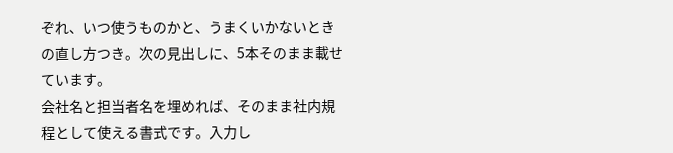ぞれ、いつ使うものかと、うまくいかないときの直し方つき。次の見出しに、5本そのまま載せています。
会社名と担当者名を埋めれば、そのまま社内規程として使える書式です。入力し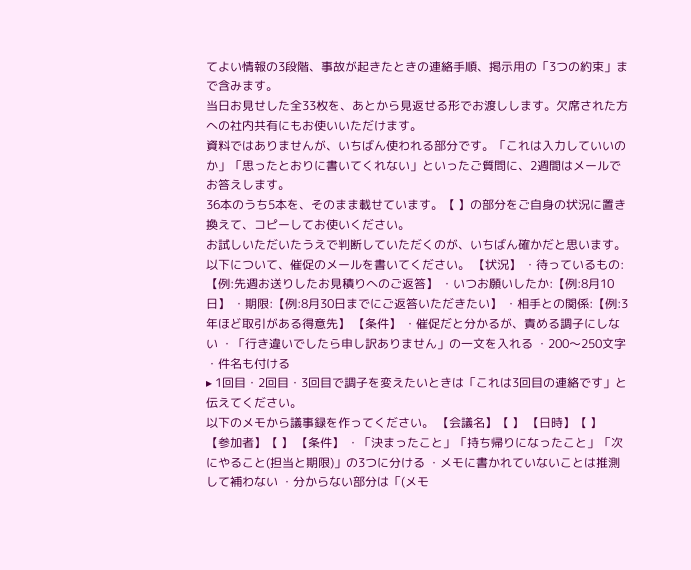てよい情報の3段階、事故が起きたときの連絡手順、掲示用の「3つの約束」まで含みます。
当日お見せした全33枚を、あとから見返せる形でお渡しします。欠席された方への社内共有にもお使いいただけます。
資料ではありませんが、いちばん使われる部分です。「これは入力していいのか」「思ったとおりに書いてくれない」といったご質問に、2週間はメールでお答えします。
36本のうち5本を、そのまま載せています。【 】の部分をご自身の状況に置き換えて、コピーしてお使いください。
お試しいただいたうえで判断していただくのが、いちばん確かだと思います。
以下について、催促のメールを書いてください。 【状況】 ・待っているもの:【例:先週お送りしたお見積りへのご返答】 ・いつお願いしたか:【例:8月10日】 ・期限:【例:8月30日までにご返答いただきたい】 ・相手との関係:【例:3年ほど取引がある得意先】 【条件】 ・催促だと分かるが、責める調子にしない ・「行き違いでしたら申し訳ありません」の一文を入れる ・200〜250文字 ・件名も付ける
▸ 1回目・2回目・3回目で調子を変えたいときは「これは3回目の連絡です」と伝えてください。
以下のメモから議事録を作ってください。 【会議名】【 】 【日時】【 】 【参加者】【 】 【条件】 ・「決まったこと」「持ち帰りになったこと」「次にやること(担当と期限)」の3つに分ける ・メモに書かれていないことは推測して補わない ・分からない部分は「(メモ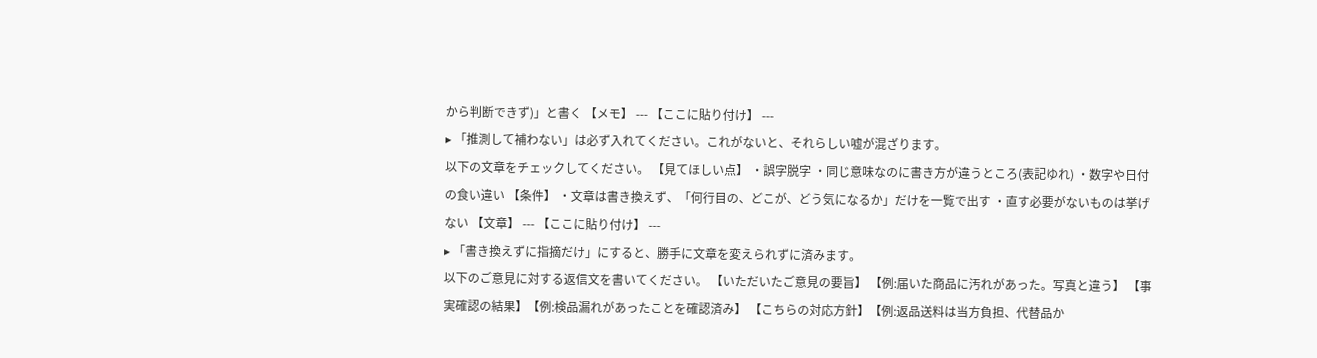から判断できず)」と書く 【メモ】 --- 【ここに貼り付け】 ---
▸ 「推測して補わない」は必ず入れてください。これがないと、それらしい嘘が混ざります。
以下の文章をチェックしてください。 【見てほしい点】 ・誤字脱字 ・同じ意味なのに書き方が違うところ(表記ゆれ) ・数字や日付の食い違い 【条件】 ・文章は書き換えず、「何行目の、どこが、どう気になるか」だけを一覧で出す ・直す必要がないものは挙げない 【文章】 --- 【ここに貼り付け】 ---
▸ 「書き換えずに指摘だけ」にすると、勝手に文章を変えられずに済みます。
以下のご意見に対する返信文を書いてください。 【いただいたご意見の要旨】 【例:届いた商品に汚れがあった。写真と違う】 【事実確認の結果】【例:検品漏れがあったことを確認済み】 【こちらの対応方針】【例:返品送料は当方負担、代替品か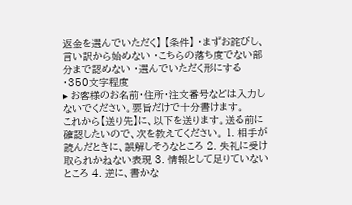返金を選んでいただく】 【条件】 ・まずお詫びし、言い訳から始めない ・こちらの落ち度でない部分まで認めない ・選んでいただく形にする ・350文字程度
▸ お客様のお名前・住所・注文番号などは入力しないでください。要旨だけで十分書けます。
これから【送り先】に、以下を送ります。送る前に確認したいので、次を教えてください。 1. 相手が読んだときに、誤解しそうなところ 2. 失礼に受け取られかねない表現 3. 情報として足りていないところ 4. 逆に、書かな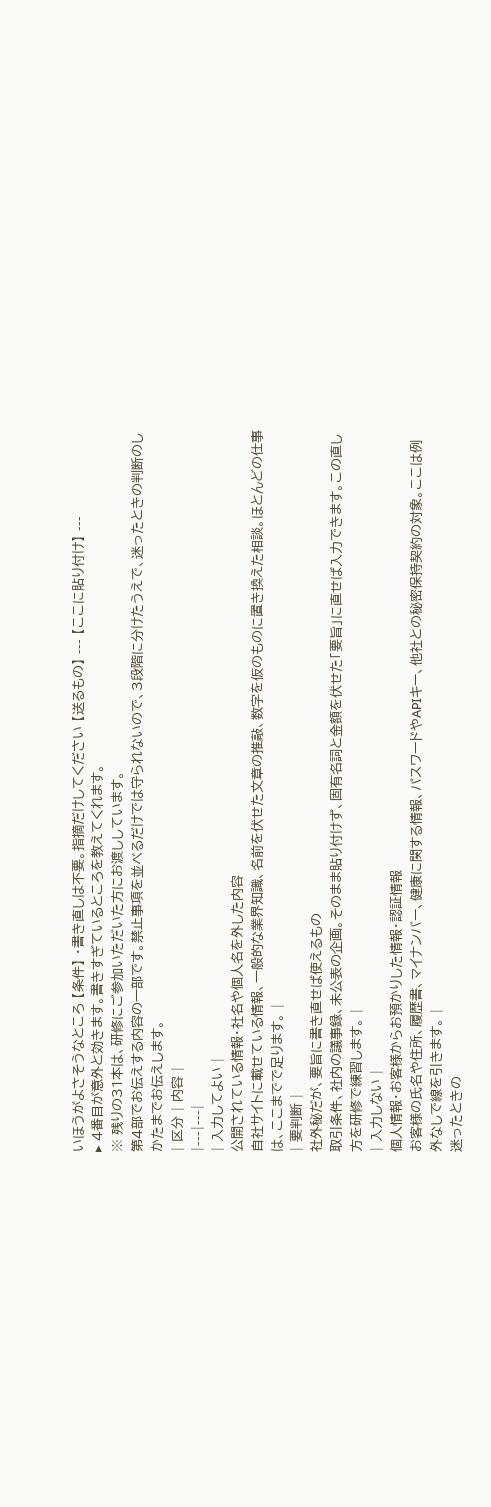いほうがよさそうなところ 【条件】 ・書き直しは不要。指摘だけしてください 【送るもの】 --- 【ここに貼り付け】 ---
▸ 4番目が意外と効きます。書きすぎているところを教えてくれます。
※ 残りの31本は、研修にご参加いただいた方にお渡ししています。
第4部でお伝えする内容の一部です。禁止事項を並べるだけでは守られないので、3段階に分けたうえで、迷ったときの判断のしかたまでお伝えします。
| 区分 | 内容 |
|---|---|
| 入力してよい |
公開されている情報・社名や個人名を外した内容
自社サイトに載せている情報、一般的な業界知識、名前を伏せた文章の推敲、数字を仮のものに置き換えた相談。ほとんどの仕事は、ここまでで足ります。 |
| 要判断 |
社外秘だが、要旨に書き直せば使えるもの
取引条件、社内の議事録、未公表の企画。そのまま貼り付けず、固有名詞と金額を伏せた「要旨」に直せば入力できます。この直し方を研修で練習します。 |
| 入力しない |
個人情報・お客様からお預かりした情報・認証情報
お客様の氏名や住所、履歴書、マイナンバー、健康に関する情報、パスワードやAPIキー、他社との秘密保持契約の対象。ここは例外なしで線を引きます。 |
迷ったときの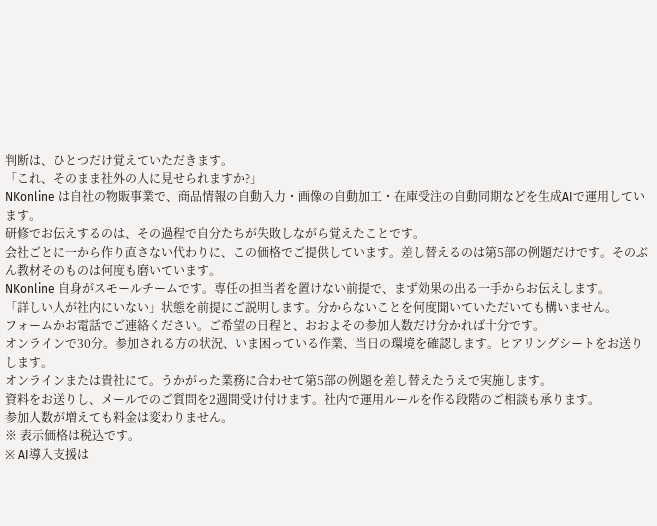判断は、ひとつだけ覚えていただきます。
「これ、そのまま社外の人に見せられますか?」
NKonline は自社の物販事業で、商品情報の自動入力・画像の自動加工・在庫受注の自動同期などを生成AIで運用しています。
研修でお伝えするのは、その過程で自分たちが失敗しながら覚えたことです。
会社ごとに一から作り直さない代わりに、この価格でご提供しています。差し替えるのは第5部の例題だけです。そのぶん教材そのものは何度も磨いています。
NKonline 自身がスモールチームです。専任の担当者を置けない前提で、まず効果の出る一手からお伝えします。
「詳しい人が社内にいない」状態を前提にご説明します。分からないことを何度聞いていただいても構いません。
フォームかお電話でご連絡ください。ご希望の日程と、おおよその参加人数だけ分かれば十分です。
オンラインで30分。参加される方の状況、いま困っている作業、当日の環境を確認します。ヒアリングシートをお送りします。
オンラインまたは貴社にて。うかがった業務に合わせて第5部の例題を差し替えたうえで実施します。
資料をお送りし、メールでのご質問を2週間受け付けます。社内で運用ルールを作る段階のご相談も承ります。
参加人数が増えても料金は変わりません。
※ 表示価格は税込です。
※ AI導入支援は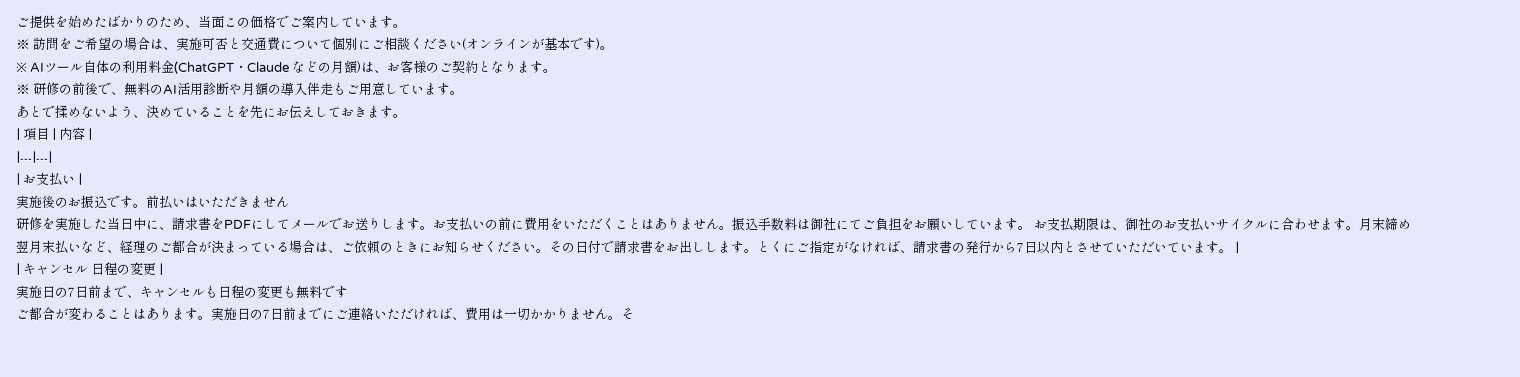ご提供を始めたばかりのため、当面この価格でご案内しています。
※ 訪問をご希望の場合は、実施可否と交通費について個別にご相談ください(オンラインが基本です)。
※ AIツール自体の利用料金(ChatGPT・Claude などの月額)は、お客様のご契約となります。
※ 研修の前後で、無料のAI活用診断や月額の導入伴走もご用意しています。
あとで揉めないよう、決めていることを先にお伝えしておきます。
| 項目 | 内容 |
|---|---|
| お支払い |
実施後のお振込です。前払いはいただきません
研修を実施した当日中に、請求書をPDFにしてメールでお送りします。お支払いの前に費用をいただくことはありません。振込手数料は御社にてご負担をお願いしています。 お支払期限は、御社のお支払いサイクルに合わせます。月末締め翌月末払いなど、経理のご都合が決まっている場合は、ご依頼のときにお知らせください。その日付で請求書をお出しします。とくにご指定がなければ、請求書の発行から7日以内とさせていただいています。 |
| キャンセル 日程の変更 |
実施日の7日前まで、キャンセルも日程の変更も無料です
ご都合が変わることはあります。実施日の7日前までにご連絡いただければ、費用は一切かかりません。そ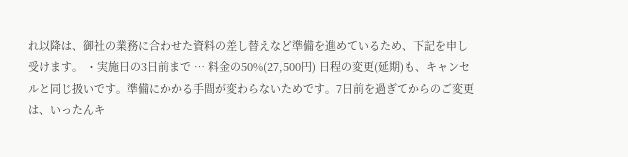れ以降は、御社の業務に合わせた資料の差し替えなど準備を進めているため、下記を申し受けます。 ・実施日の3日前まで … 料金の50%(27,500円) 日程の変更(延期)も、キャンセルと同じ扱いです。準備にかかる手間が変わらないためです。7日前を過ぎてからのご変更は、いったんキ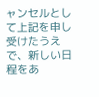ャンセルとして上記を申し受けたうえで、新しい日程をあ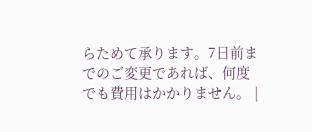らためて承ります。7日前までのご変更であれば、何度でも費用はかかりません。 |